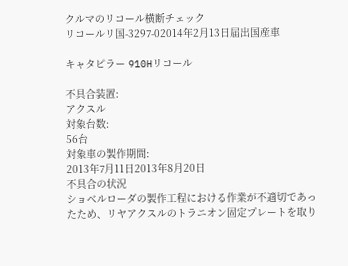クルマのリコール横断チェック
リコールリ国-3297-02014年2月13日届出国産車

キャタピラー 910Hリコール

不具合装置:
アクスル
対象台数:
56台
対象車の製作期間:
2013年7月11日2013年8月20日
不具合の状況
ショベルローダの製作工程における作業が不適切であったため、リヤアクスルのトラニオン固定プレートを取り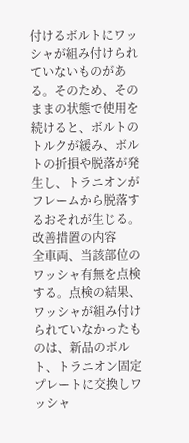付けるボルトにワッシャが組み付けられていないものがある。そのため、そのままの状態で使用を続けると、ボルトのトルクが緩み、ボルトの折損や脱落が発生し、トラニオンがフレームから脱落するおそれが生じる。
改善措置の内容
全車両、当該部位のワッシャ有無を点検する。点検の結果、ワッシャが組み付けられていなかったものは、新品のボルト、トラニオン固定プレートに交換しワッシャ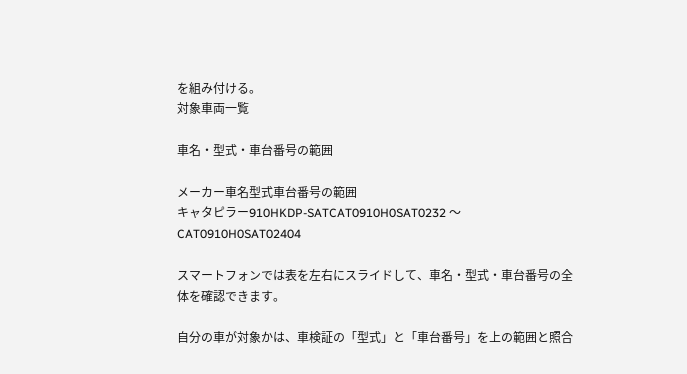を組み付ける。
対象車両一覧

車名・型式・車台番号の範囲

メーカー車名型式車台番号の範囲
キャタピラー910HKDP-SATCAT0910H0SAT0232 〜 CAT0910H0SAT02404

スマートフォンでは表を左右にスライドして、車名・型式・車台番号の全体を確認できます。

自分の車が対象かは、車検証の「型式」と「車台番号」を上の範囲と照合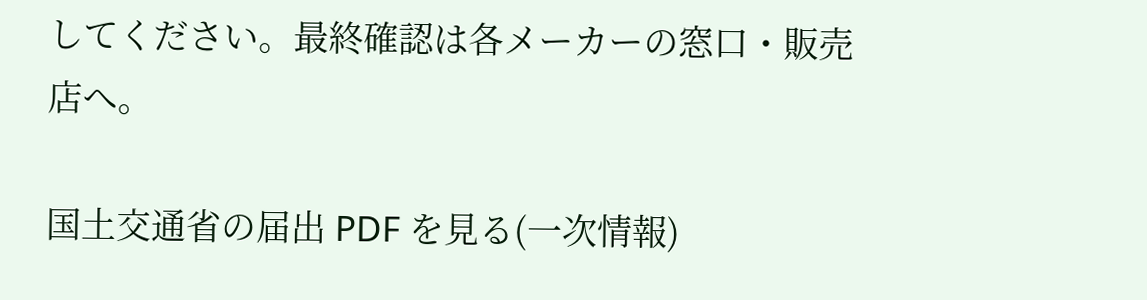してください。最終確認は各メーカーの窓口・販売店へ。

国土交通省の届出 PDF を見る(一次情報)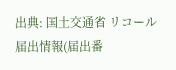出典: 国土交通省 リコール届出情報(届出番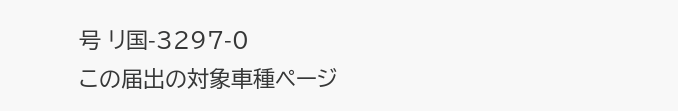号 リ国-3297-0
この届出の対象車種ページ